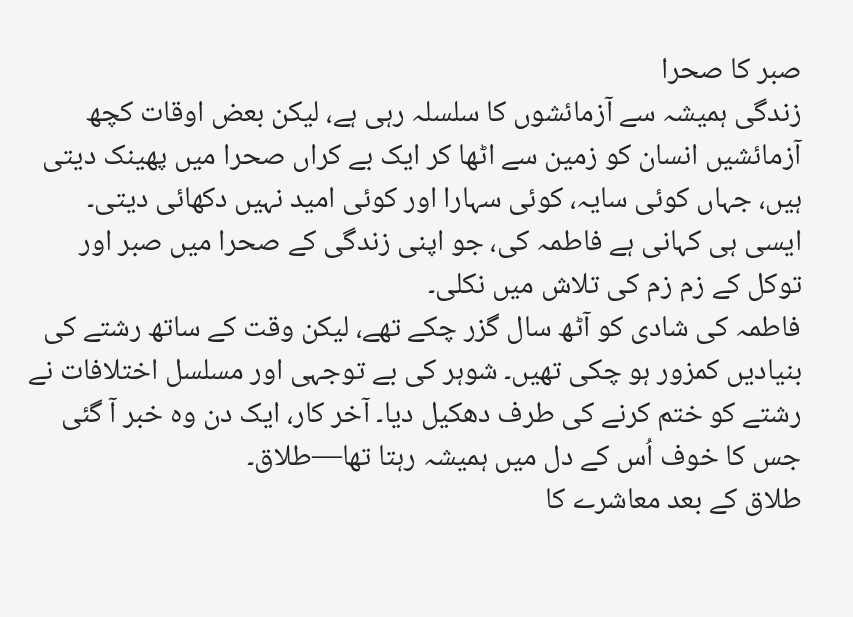صبر کا صحرا
زندگی ہمیشہ سے آزمائشوں کا سلسلہ رہی ہے، لیکن بعض اوقات کچھ آزمائشیں انسان کو زمین سے اٹھا کر ایک بے کراں صحرا میں پھینک دیتی ہیں، جہاں کوئی سایہ، کوئی سہارا اور کوئی امید نہیں دکھائی دیتی۔ ایسی ہی کہانی ہے فاطمہ کی، جو اپنی زندگی کے صحرا میں صبر اور توکل کے زم زم کی تلاش میں نکلی۔
فاطمہ کی شادی کو آٹھ سال گزر چکے تھے، لیکن وقت کے ساتھ رشتے کی بنیادیں کمزور ہو چکی تھیں۔ شوہر کی بے توجہی اور مسلسل اختلافات نے رشتے کو ختم کرنے کی طرف دھکیل دیا۔ آخر کار، ایک دن وہ خبر آ گئی جس کا خوف اُس کے دل میں ہمیشہ رہتا تھا—طلاق۔
طلاق کے بعد معاشرے کا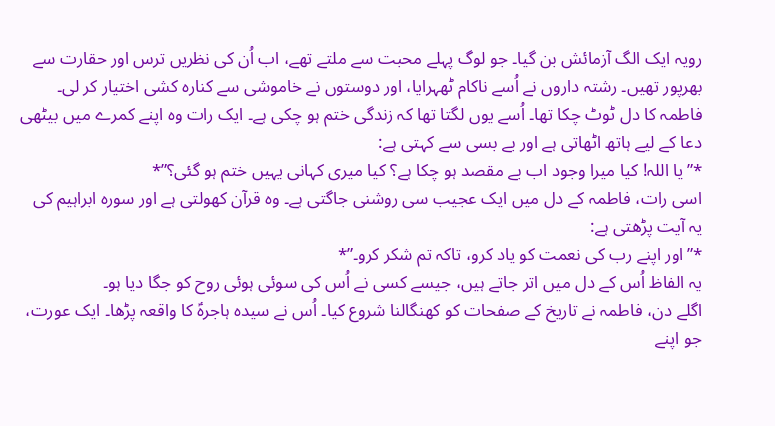رویہ ایک الگ آزمائش بن گیا۔ جو لوگ پہلے محبت سے ملتے تھے، اب اُن کی نظریں ترس اور حقارت سے بھرپور تھیں۔ رشتہ داروں نے اُسے ناکام ٹھہرایا، اور دوستوں نے خاموشی سے کنارہ کشی اختیار کر لی۔
فاطمہ کا دل ٹوٹ چکا تھا۔ اُسے یوں لگتا تھا کہ زندگی ختم ہو چکی ہے۔ ایک رات وہ اپنے کمرے میں بیٹھی دعا کے لیے ہاتھ اٹھاتی ہے اور بے بسی سے کہتی ہے:
*”یا اللہ! کیا میرا وجود اب بے مقصد ہو چکا ہے؟ کیا میری کہانی یہیں ختم ہو گئی؟”*
اسی رات، فاطمہ کے دل میں ایک عجیب سی روشنی جاگتی ہے۔ وہ قرآن کھولتی ہے اور سورہ ابراہیم کی یہ آیت پڑھتی ہے:
*”اور اپنے رب کی نعمت کو یاد کرو، تاکہ تم شکر کرو۔”*
یہ الفاظ اُس کے دل میں اتر جاتے ہیں، جیسے کسی نے اُس کی سوئی ہوئی روح کو جگا دیا ہو۔
اگلے دن، فاطمہ نے تاریخ کے صفحات کو کھنگالنا شروع کیا۔ اُس نے سیدہ ہاجرہؑ کا واقعہ پڑھا۔ ایک عورت، جو اپنے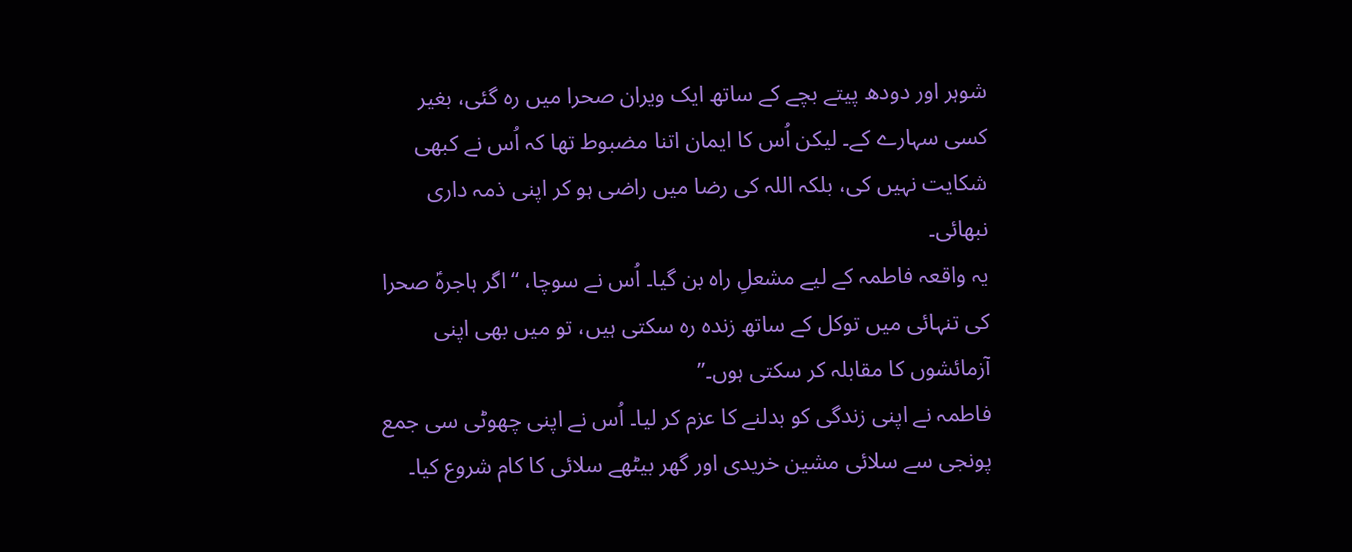شوہر اور دودھ پیتے بچے کے ساتھ ایک ویران صحرا میں رہ گئی، بغیر کسی سہارے کے۔ لیکن اُس کا ایمان اتنا مضبوط تھا کہ اُس نے کبھی شکایت نہیں کی، بلکہ اللہ کی رضا میں راضی ہو کر اپنی ذمہ داری نبھائی۔
یہ واقعہ فاطمہ کے لیے مشعلِ راہ بن گیا۔ اُس نے سوچا، “اگر ہاجرہؑ صحرا کی تنہائی میں توکل کے ساتھ زندہ رہ سکتی ہیں، تو میں بھی اپنی آزمائشوں کا مقابلہ کر سکتی ہوں۔”
فاطمہ نے اپنی زندگی کو بدلنے کا عزم کر لیا۔ اُس نے اپنی چھوٹی سی جمع پونجی سے سلائی مشین خریدی اور گھر بیٹھے سلائی کا کام شروع کیا۔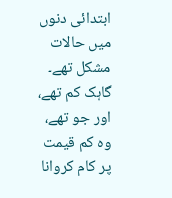ابتدائی دنوں میں حالات مشکل تھے۔ گاہک کم تھے، اور جو تھے، وہ کم قیمت پر کام کروانا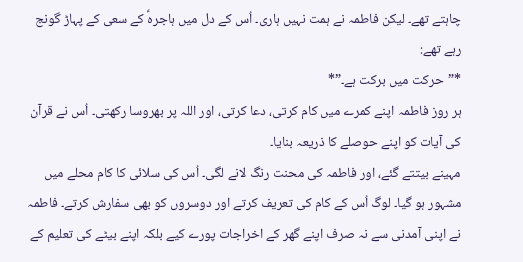چاہتے تھے۔ لیکن فاطمہ نے ہمت نہیں ہاری۔ اُس کے دل میں ہاجرہؑ کے سعی کے پہاڑ گونج رہے تھے:
*”حرکت میں برکت ہے۔”*
ہر روز فاطمہ اپنے کمرے میں کام کرتی، دعا کرتی، اور اللہ پر بھروسا رکھتی۔ اُس نے قرآن کی آیات کو اپنے حوصلے کا ذریعہ بنایا۔
مہینے بیتتے گئے، اور فاطمہ کی محنت رنگ لانے لگی۔ اُس کی سلائی کا کام محلے میں مشہور ہو گیا۔ لوگ اُس کے کام کی تعریف کرتے اور دوسروں کو بھی سفارش کرتے۔ فاطمہ نے اپنی آمدنی سے نہ صرف اپنے گھر کے اخراجات پورے کیے بلکہ اپنے بیٹے کی تعلیم کے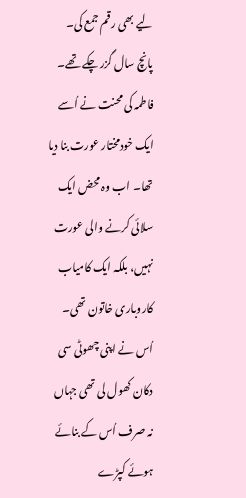لیے بھی رقم جمع کی۔
پانچ سال گزر چکے تھے۔ فاطمہ کی محنت نے اُسے ایک خودمختار عورت بنا دیا تھا۔ اب وہ محض ایک سلائی کرنے والی عورت نہیں، بلکہ ایک کامیاب کاروباری خاتون تھی۔ اُس نے اپنی چھوٹی سی دکان کھول لی تھی جہاں نہ صرف اُس کے بنائے ہوئے کپڑے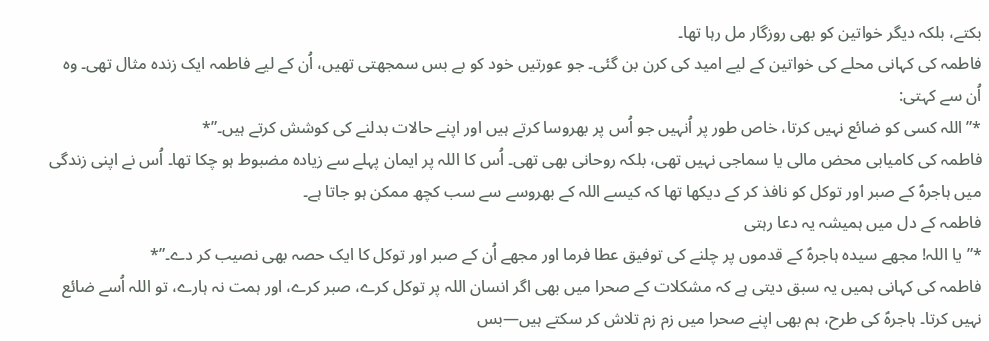بکتے، بلکہ دیگر خواتین کو بھی روزگار مل رہا تھا۔
فاطمہ کی کہانی محلے کی خواتین کے لیے امید کی کرن بن گئی۔ جو عورتیں خود کو بے بس سمجھتی تھیں، اُن کے لیے فاطمہ ایک زندہ مثال تھی۔ وہ اُن سے کہتی:
*”اللہ کسی کو ضائع نہیں کرتا، خاص طور پر اُنہیں جو اُس پر بھروسا کرتے ہیں اور اپنے حالات بدلنے کی کوشش کرتے ہیں۔”*
فاطمہ کی کامیابی محض مالی یا سماجی نہیں تھی، بلکہ روحانی بھی تھی۔ اُس کا اللہ پر ایمان پہلے سے زیادہ مضبوط ہو چکا تھا۔ اُس نے اپنی زندگی میں ہاجرہؑ کے صبر اور توکل کو نافذ کر کے دیکھا تھا کہ کیسے اللہ کے بھروسے سے سب کچھ ممکن ہو جاتا ہے۔
فاطمہ کے دل میں ہمیشہ یہ دعا رہتی
*”یا اللہ! مجھے سیدہ ہاجرہؑ کے قدموں پر چلنے کی توفیق عطا فرما اور مجھے اُن کے صبر اور توکل کا ایک حصہ بھی نصیب کر دے۔”*
فاطمہ کی کہانی ہمیں یہ سبق دیتی ہے کہ مشکلات کے صحرا میں بھی اگر انسان اللہ پر توکل کرے، صبر کرے، اور ہمت نہ ہارے، تو اللہ اُسے ضائع نہیں کرتا۔ ہاجرہؑ کی طرح، ہم بھی اپنے صحرا میں زم زم تلاش کر سکتے ہیں—بس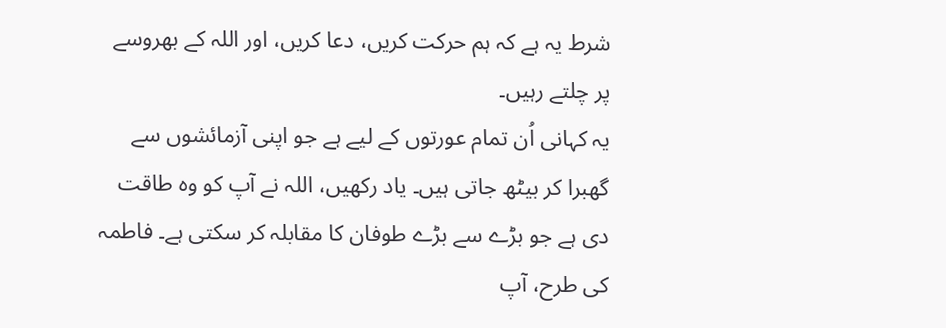شرط یہ ہے کہ ہم حرکت کریں، دعا کریں، اور اللہ کے بھروسے پر چلتے رہیں۔
یہ کہانی اُن تمام عورتوں کے لیے ہے جو اپنی آزمائشوں سے گھبرا کر بیٹھ جاتی ہیں۔ یاد رکھیں، اللہ نے آپ کو وہ طاقت دی ہے جو بڑے سے بڑے طوفان کا مقابلہ کر سکتی ہے۔ فاطمہ کی طرح، آپ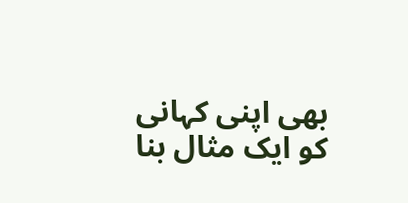بھی اپنی کہانی کو ایک مثال بنا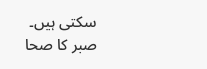سکتی ہیں۔
صبر کا صحا